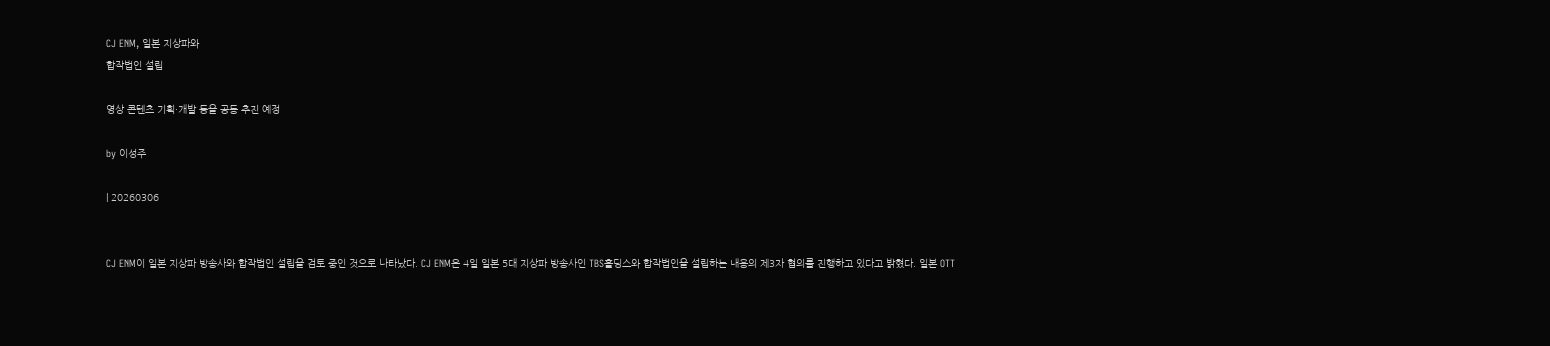CJ ENM, 일본 지상파와
합작법인 설립

영상 콘텐츠 기획·개발 등을 공동 추진 예정

by 이성주

| 20260306


CJ ENM이 일본 지상파 방송사와 합작법인 설립을 검토 중인 것으로 나타났다. CJ ENM은 4일 일본 5대 지상파 방송사인 TBS홀딩스와 합작법인을 설립하는 내용의 제3자 협의를 진행하고 있다고 밝혔다. 일본 OTT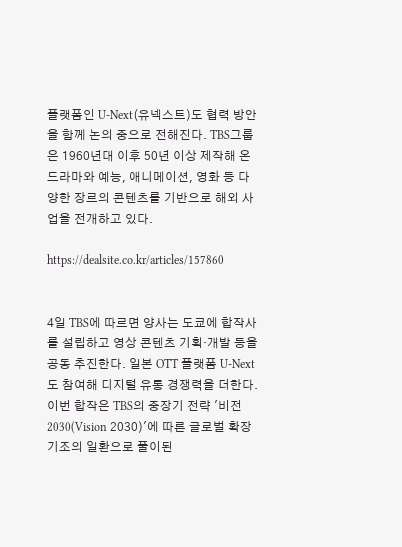플랫폼인 U-Next(유넥스트)도 협력 방안을 함께 논의 중으로 전해진다. TBS그룹은 1960년대 이후 50년 이상 제작해 온 드라마와 예능, 애니메이션, 영화 등 다양한 장르의 콘텐츠를 기반으로 해외 사업을 전개하고 있다.

https://dealsite.co.kr/articles/157860


4일 TBS에 따르면 양사는 도쿄에 합작사를 설립하고 영상 콘텐츠 기획·개발 등을 공동 추진한다. 일본 OTT 플랫폼 U-Next도 참여해 디지털 유통 경쟁력을 더한다. 이번 합작은 TBS의 중장기 전략 '비전 2030(Vision 2030)'에 따른 글로벌 확장 기조의 일환으로 풀이된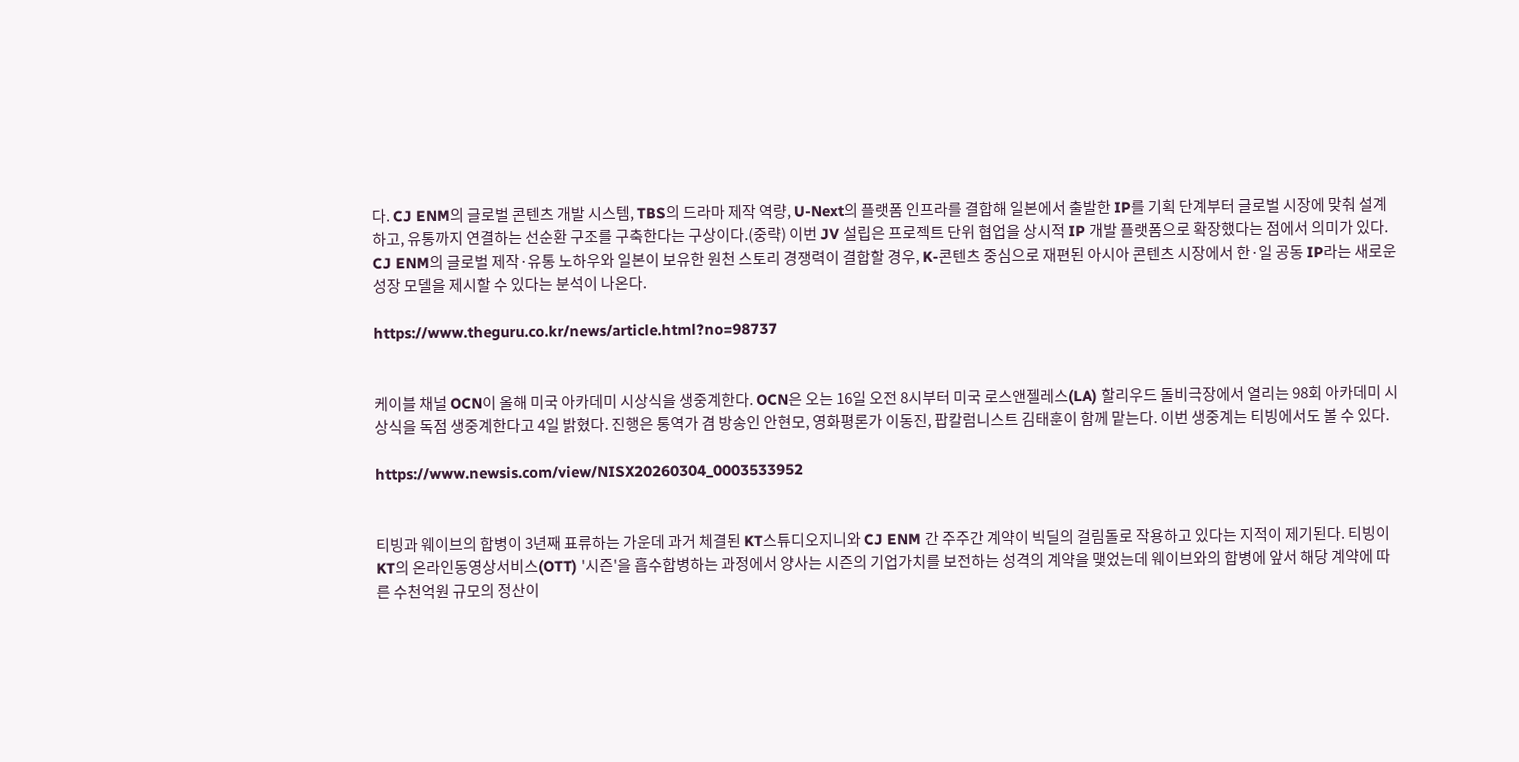다. CJ ENM의 글로벌 콘텐츠 개발 시스템, TBS의 드라마 제작 역량, U-Next의 플랫폼 인프라를 결합해 일본에서 출발한 IP를 기획 단계부터 글로벌 시장에 맞춰 설계하고, 유통까지 연결하는 선순환 구조를 구축한다는 구상이다.(중략) 이번 JV 설립은 프로젝트 단위 협업을 상시적 IP 개발 플랫폼으로 확장했다는 점에서 의미가 있다. CJ ENM의 글로벌 제작·유통 노하우와 일본이 보유한 원천 스토리 경쟁력이 결합할 경우, K-콘텐츠 중심으로 재편된 아시아 콘텐츠 시장에서 한·일 공동 IP라는 새로운 성장 모델을 제시할 수 있다는 분석이 나온다.

https://www.theguru.co.kr/news/article.html?no=98737


케이블 채널 OCN이 올해 미국 아카데미 시상식을 생중계한다. OCN은 오는 16일 오전 8시부터 미국 로스앤젤레스(LA) 할리우드 돌비극장에서 열리는 98회 아카데미 시상식을 독점 생중계한다고 4일 밝혔다. 진행은 통역가 겸 방송인 안현모, 영화평론가 이동진, 팝칼럼니스트 김태훈이 함께 맡는다. 이번 생중계는 티빙에서도 볼 수 있다.

https://www.newsis.com/view/NISX20260304_0003533952


티빙과 웨이브의 합병이 3년째 표류하는 가운데 과거 체결된 KT스튜디오지니와 CJ ENM 간 주주간 계약이 빅딜의 걸림돌로 작용하고 있다는 지적이 제기된다. 티빙이 KT의 온라인동영상서비스(OTT) '시즌'을 흡수합병하는 과정에서 양사는 시즌의 기업가치를 보전하는 성격의 계약을 맺었는데 웨이브와의 합병에 앞서 해당 계약에 따른 수천억원 규모의 정산이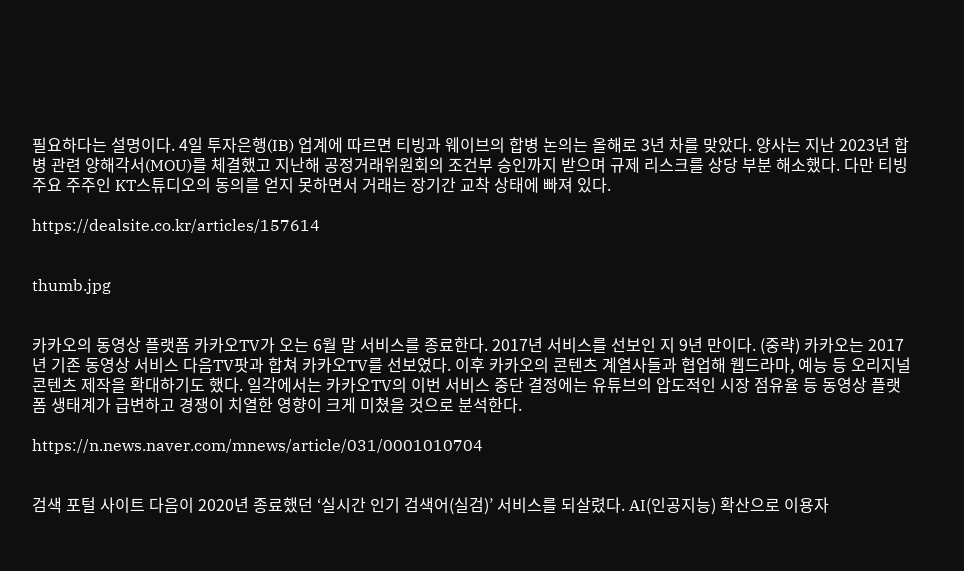필요하다는 설명이다. 4일 투자은행(IB) 업계에 따르면 티빙과 웨이브의 합병 논의는 올해로 3년 차를 맞았다. 양사는 지난 2023년 합병 관련 양해각서(MOU)를 체결했고 지난해 공정거래위원회의 조건부 승인까지 받으며 규제 리스크를 상당 부분 해소했다. 다만 티빙 주요 주주인 KT스튜디오의 동의를 얻지 못하면서 거래는 장기간 교착 상태에 빠져 있다.

https://dealsite.co.kr/articles/157614


thumb.jpg


카카오의 동영상 플랫폼 카카오TV가 오는 6월 말 서비스를 종료한다. 2017년 서비스를 선보인 지 9년 만이다. (중략) 카카오는 2017년 기존 동영상 서비스 다음TV팟과 합쳐 카카오TV를 선보였다. 이후 카카오의 콘텐츠 계열사들과 협업해 웹드라마, 예능 등 오리지널 콘텐츠 제작을 확대하기도 했다. 일각에서는 카카오TV의 이번 서비스 중단 결정에는 유튜브의 압도적인 시장 점유율 등 동영상 플랫폼 생태계가 급변하고 경쟁이 치열한 영향이 크게 미쳤을 것으로 분석한다.

https://n.news.naver.com/mnews/article/031/0001010704


검색 포털 사이트 다음이 2020년 종료했던 ‘실시간 인기 검색어(실검)’ 서비스를 되살렸다. AI(인공지능) 확산으로 이용자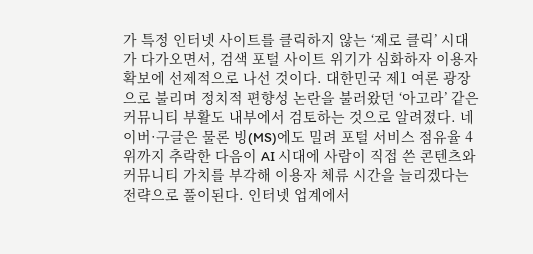가 특정 인터넷 사이트를 클릭하지 않는 ‘제로 클릭’ 시대가 다가오면서, 검색 포털 사이트 위기가 심화하자 이용자 확보에 선제적으로 나선 것이다. 대한민국 제1 여론 광장으로 불리며 정치적 편향성 논란을 불러왔던 ‘아고라’ 같은 커뮤니티 부활도 내부에서 검토하는 것으로 알려졌다. 네이버·구글은 물론 빙(MS)에도 밀려 포털 서비스 점유율 4위까지 추락한 다음이 AI 시대에 사람이 직접 쓴 콘텐츠와 커뮤니티 가치를 부각해 이용자 체류 시간을 늘리겠다는 전략으로 풀이된다. 인터넷 업계에서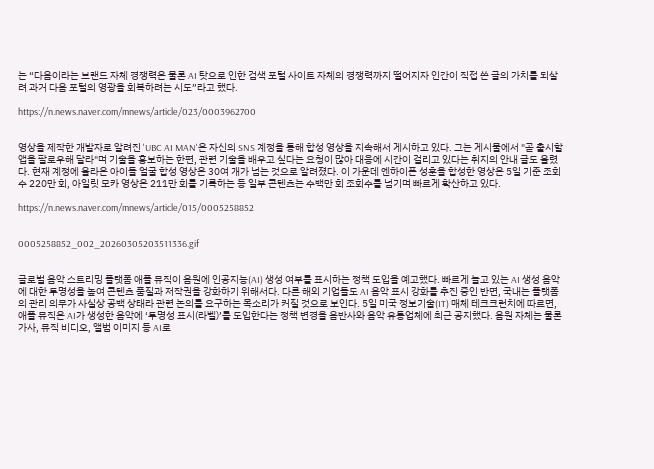는 “다음이라는 브랜드 자체 경쟁력은 물론 AI 탓으로 인한 검색 포털 사이트 자체의 경쟁력까지 떨어지자 인간이 직접 쓴 글의 가치를 되살려 과거 다음 포털의 영광을 회복하려는 시도”라고 했다.

https://n.news.naver.com/mnews/article/023/0003962700


영상을 제작한 개발자로 알려진 'UBC AI MAN'은 자신의 SNS 계정을 통해 합성 영상을 지속해서 게시하고 있다. 그는 게시물에서 "곧 출시할 앱을 팔로우해 달라"며 기술을 홍보하는 한편, 관련 기술을 배우고 싶다는 요청이 많아 대응에 시간이 걸리고 있다는 취지의 안내 글도 올렸다. 현재 계정에 올라온 아이돌 얼굴 합성 영상은 30여 개가 넘는 것으로 알려졌다. 이 가운데 엔하이픈 성훈을 합성한 영상은 5일 기준 조회수 220만 회, 아일릿 모카 영상은 211만 회를 기록하는 등 일부 콘텐츠는 수백만 회 조회수를 넘기며 빠르게 확산하고 있다.

https://n.news.naver.com/mnews/article/015/0005258852


0005258852_002_20260305203511336.gif


글로벌 음악 스트리밍 플랫폼 애플 뮤직이 음원에 인공지능(AI) 생성 여부를 표시하는 정책 도입을 예고했다. 빠르게 늘고 있는 AI 생성 음악에 대한 투명성을 높여 콘텐츠 품질과 저작권을 강화하기 위해서다. 다른 해외 기업들도 AI 음악 표시 강화를 추진 중인 반면, 국내는 플랫폼의 관리 의무가 사실상 공백 상태라 관련 논의를 요구하는 목소리가 커질 것으로 보인다. 5일 미국 정보기술(IT) 매체 테크크런치에 따르면, 애플 뮤직은 AI가 생성한 음악에 ‘투명성 표시(라벨)’를 도입한다는 정책 변경을 음반사와 음악 유통업체에 최근 공지했다. 음원 자체는 물론 가사, 뮤직 비디오, 앨범 이미지 등 AI로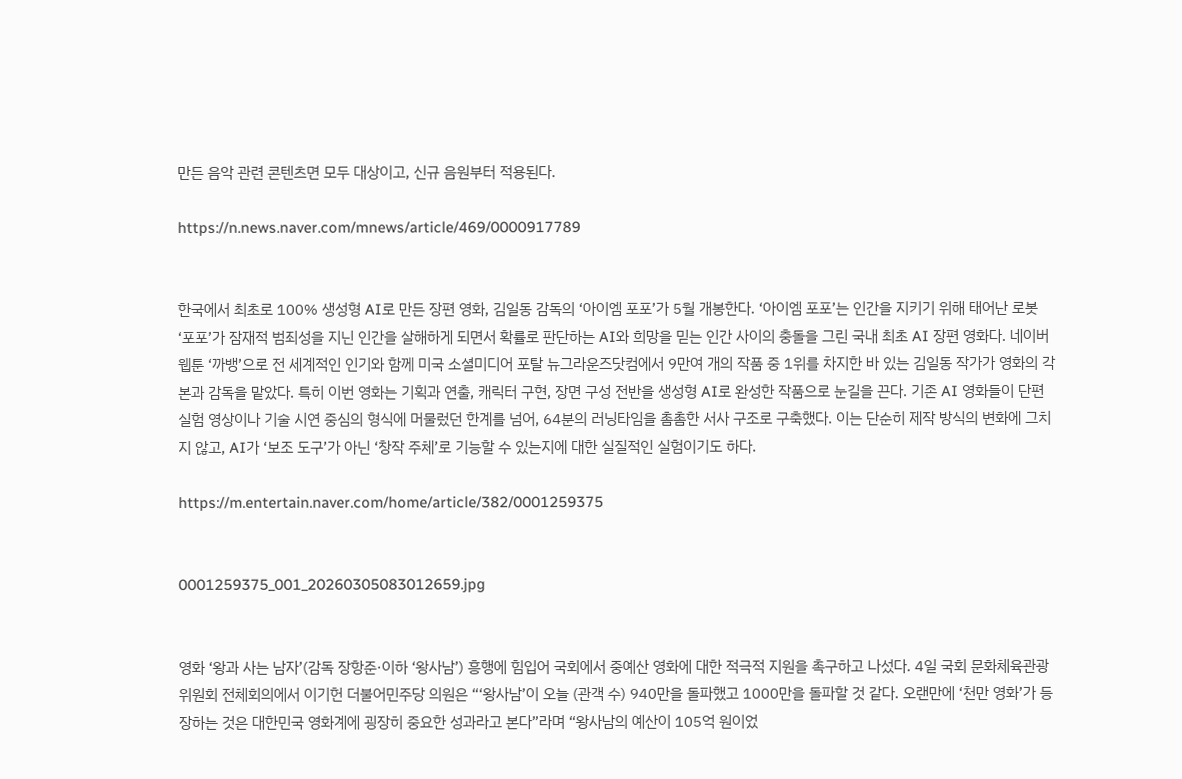만든 음악 관련 콘텐츠면 모두 대상이고, 신규 음원부터 적용된다.

https://n.news.naver.com/mnews/article/469/0000917789


한국에서 최초로 100% 생성형 AI로 만든 장편 영화, 김일동 감독의 ‘아이엠 포포’가 5월 개봉한다. ‘아이엠 포포’는 인간을 지키기 위해 태어난 로봇 ‘포포’가 잠재적 범죄성을 지닌 인간을 살해하게 되면서 확률로 판단하는 AI와 희망을 믿는 인간 사이의 충돌을 그린 국내 최초 AI 장편 영화다. 네이버 웹툰 ‘까뱅’으로 전 세계적인 인기와 함께 미국 소셜미디어 포탈 뉴그라운즈닷컴에서 9만여 개의 작품 중 1위를 차지한 바 있는 김일동 작가가 영화의 각본과 감독을 맡았다. 특히 이번 영화는 기획과 연출, 캐릭터 구현, 장면 구성 전반을 생성형 AI로 완성한 작품으로 눈길을 끈다. 기존 AI 영화들이 단편 실험 영상이나 기술 시연 중심의 형식에 머물렀던 한계를 넘어, 64분의 러닝타임을 촘촘한 서사 구조로 구축했다. 이는 단순히 제작 방식의 변화에 그치지 않고, AI가 ‘보조 도구’가 아닌 ‘창작 주체’로 기능할 수 있는지에 대한 실질적인 실험이기도 하다.

https://m.entertain.naver.com/home/article/382/0001259375


0001259375_001_20260305083012659.jpg


영화 ‘왕과 사는 남자’(감독 장항준·이하 ‘왕사남’) 흥행에 힘입어 국회에서 중예산 영화에 대한 적극적 지원을 촉구하고 나섰다. 4일 국회 문화체육관광위원회 전체회의에서 이기헌 더불어민주당 의원은 “‘왕사남’이 오늘 (관객 수) 940만을 돌파했고 1000만을 돌파할 것 같다. 오랜만에 ‘천만 영화’가 등장하는 것은 대한민국 영화계에 굉장히 중요한 성과라고 본다”라며 “왕사남의 예산이 105억 원이었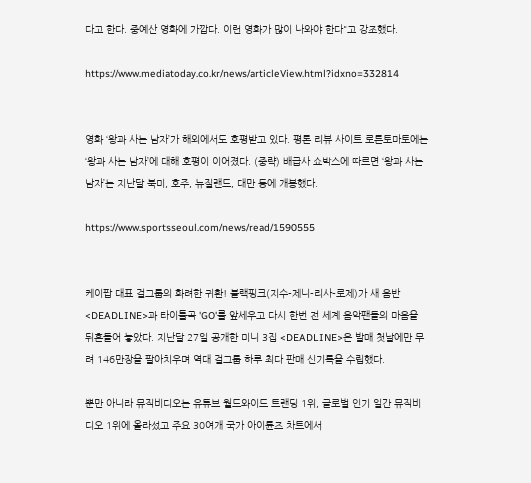다고 한다. 중예산 영화에 가깝다. 이런 영화가 많이 나와야 한다"고 강조했다.

https://www.mediatoday.co.kr/news/articleView.html?idxno=332814


영화 ‘왕과 사는 남자’가 해외에서도 호평받고 있다. 평론 리뷰 사이트 로튼토마토에는 ‘왕과 사는 남자’에 대해 호평이 이어졌다. (중략) 배급사 쇼박스에 따르면 ‘왕과 사는 남자’는 지난달 북미, 호주, 뉴질랜드, 대만 등에 개봉했다.

https://www.sportsseoul.com/news/read/1590555


케이팝 대표 걸그룹의 화려한 귀환! 블랙핑크(지수-제니-리사-로제)가 새 음반 <DEADLINE>과 타이틀곡 'GO'를 앞세우고 다시 한번 전 세계 음악팬들의 마음을 뒤흔들어 놓았다. 지난달 27일 공개한 미니 3집 <DEADLINE>은 발매 첫날에만 무려 146만장을 팔아치우며 역대 걸그룹 하루 최다 판매 신기록을 수립했다.

뿐만 아니라 뮤직비디오는 유튜브 월드와이드 트랜딩 1위, 글로벌 인기 일간 뮤직비디오 1위에 올라섰고 주요 30여개 국가 아이튠즈 차트에서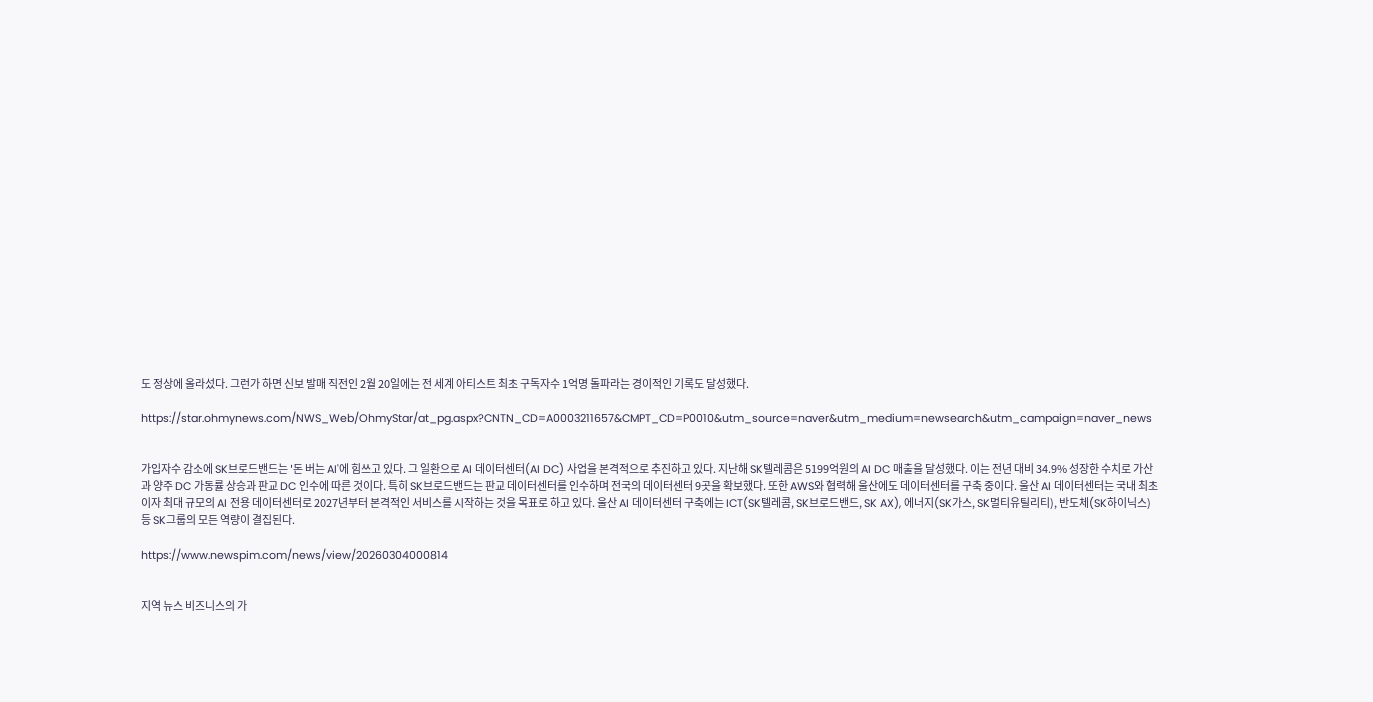도 정상에 올라섰다. 그런가 하면 신보 발매 직전인 2월 20일에는 전 세계 아티스트 최초 구독자수 1억명 돌파라는 경이적인 기록도 달성했다.

https://star.ohmynews.com/NWS_Web/OhmyStar/at_pg.aspx?CNTN_CD=A0003211657&CMPT_CD=P0010&utm_source=naver&utm_medium=newsearch&utm_campaign=naver_news


가입자수 감소에 SK브로드밴드는 '돈 버는 AI'에 힘쓰고 있다. 그 일환으로 AI 데이터센터(AI DC) 사업을 본격적으로 추진하고 있다. 지난해 SK텔레콤은 5199억원의 AI DC 매출을 달성했다. 이는 전년 대비 34.9% 성장한 수치로 가산과 양주 DC 가동률 상승과 판교 DC 인수에 따른 것이다. 특히 SK브로드밴드는 판교 데이터센터를 인수하며 전국의 데이터센터 9곳을 확보했다. 또한 AWS와 협력해 울산에도 데이터센터를 구축 중이다. 울산 AI 데이터센터는 국내 최초이자 최대 규모의 AI 전용 데이터센터로 2027년부터 본격적인 서비스를 시작하는 것을 목표로 하고 있다. 울산 AI 데이터센터 구축에는 ICT(SK텔레콤, SK브로드밴드, SK AX), 에너지(SK가스, SK멀티유틸리티), 반도체(SK하이닉스) 등 SK그룹의 모든 역량이 결집된다.

https://www.newspim.com/news/view/20260304000814


지역 뉴스 비즈니스의 가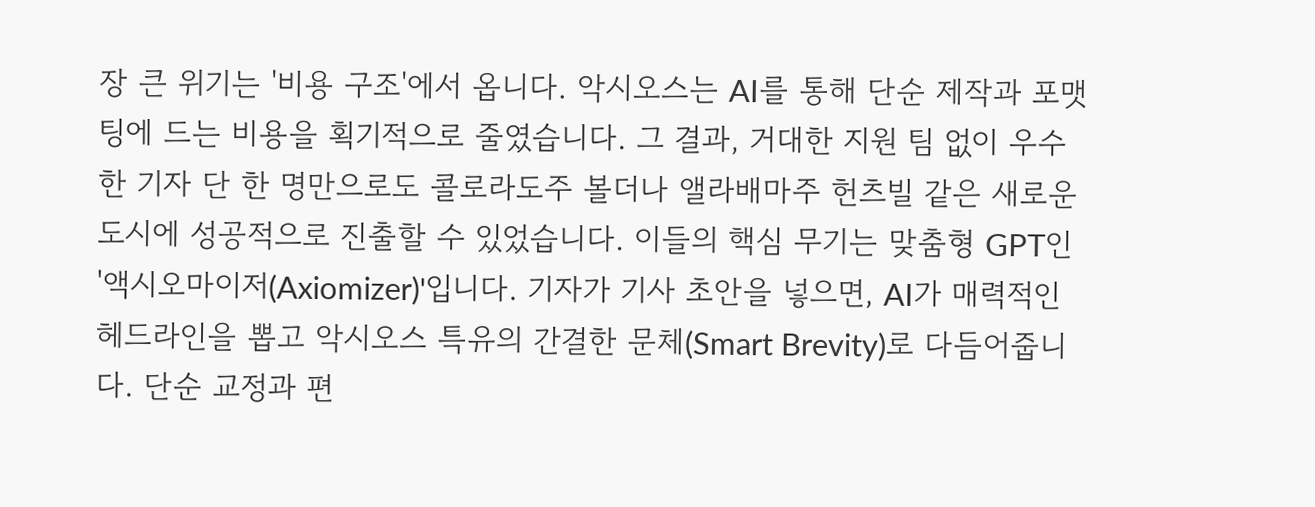장 큰 위기는 '비용 구조'에서 옵니다. 악시오스는 AI를 통해 단순 제작과 포맷팅에 드는 비용을 획기적으로 줄였습니다. 그 결과, 거대한 지원 팀 없이 우수한 기자 단 한 명만으로도 콜로라도주 볼더나 앨라배마주 헌츠빌 같은 새로운 도시에 성공적으로 진출할 수 있었습니다. 이들의 핵심 무기는 맞춤형 GPT인 '액시오마이저(Axiomizer)'입니다. 기자가 기사 초안을 넣으면, AI가 매력적인 헤드라인을 뽑고 악시오스 특유의 간결한 문체(Smart Brevity)로 다듬어줍니다. 단순 교정과 편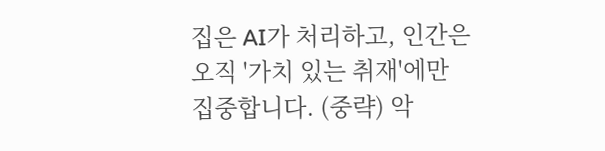집은 AI가 처리하고, 인간은 오직 '가치 있는 취재'에만 집중합니다. (중략) 악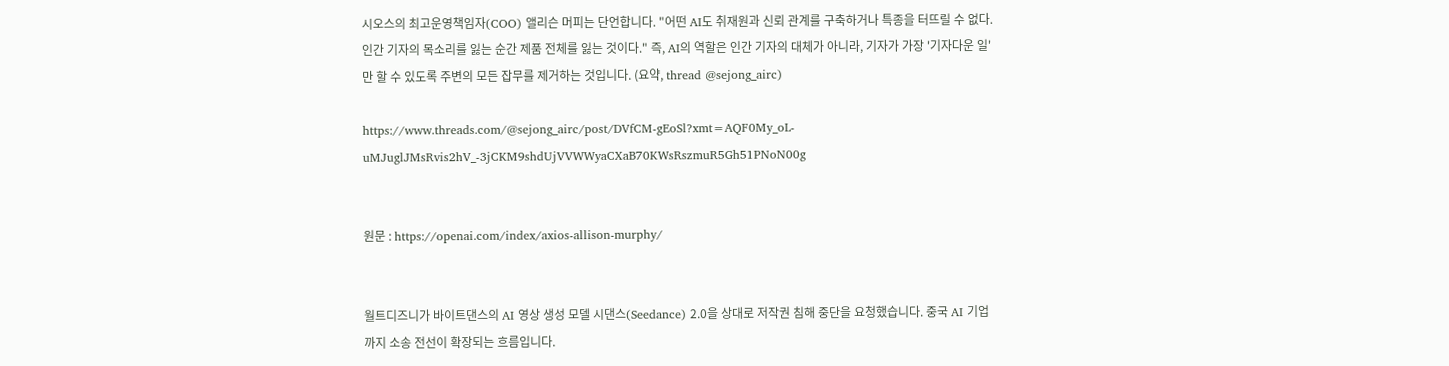시오스의 최고운영책임자(COO) 앨리슨 머피는 단언합니다. "어떤 AI도 취재원과 신뢰 관계를 구축하거나 특종을 터뜨릴 수 없다. 인간 기자의 목소리를 잃는 순간 제품 전체를 잃는 것이다." 즉, AI의 역할은 인간 기자의 대체가 아니라, 기자가 가장 '기자다운 일'만 할 수 있도록 주변의 모든 잡무를 제거하는 것입니다. (요약, thread @sejong_airc)

https://www.threads.com/@sejong_airc/post/DVfCM-gEoSl?xmt=AQF0My_oL-uMJuglJMsRvis2hV_-3jCKM9shdUjVVWWyaCXaB70KWsRszmuR5Gh51PNoN00g


원문 : https://openai.com/index/axios-allison-murphy/


월트디즈니가 바이트댄스의 AI 영상 생성 모델 시댄스(Seedance) 2.0을 상대로 저작권 침해 중단을 요청했습니다. 중국 AI 기업까지 소송 전선이 확장되는 흐름입니다.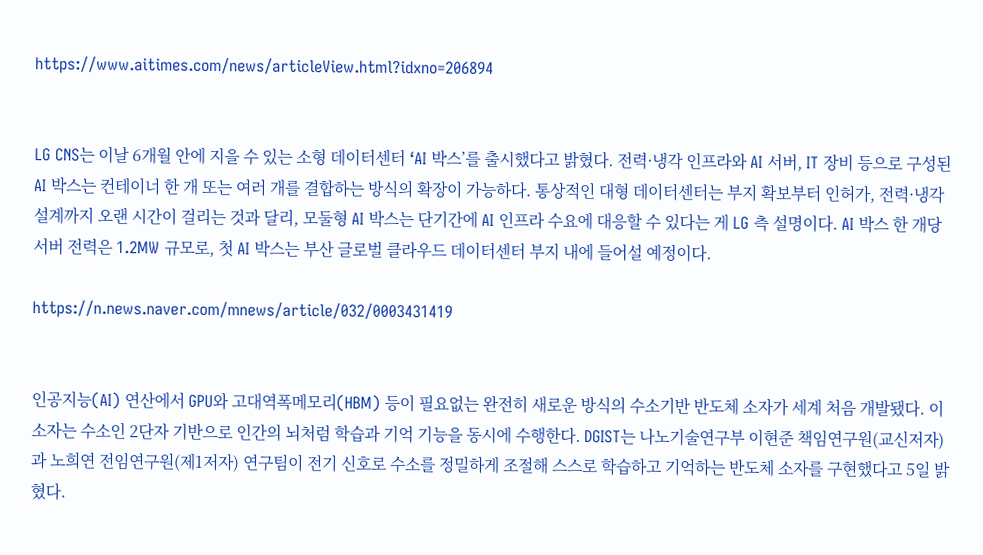https://www.aitimes.com/news/articleView.html?idxno=206894


LG CNS는 이날 6개월 안에 지을 수 있는 소형 데이터센터 ‘AI 박스’를 출시했다고 밝혔다. 전력·냉각 인프라와 AI 서버, IT 장비 등으로 구성된 AI 박스는 컨테이너 한 개 또는 여러 개를 결합하는 방식의 확장이 가능하다. 통상적인 대형 데이터센터는 부지 확보부터 인허가, 전력·냉각 설계까지 오랜 시간이 걸리는 것과 달리, 모둘형 AI 박스는 단기간에 AI 인프라 수요에 대응할 수 있다는 게 LG 측 설명이다. AI 박스 한 개당 서버 전력은 1.2MW 규모로, 첫 AI 박스는 부산 글로벌 클라우드 데이터센터 부지 내에 들어설 예정이다.

https://n.news.naver.com/mnews/article/032/0003431419


인공지능(AI) 연산에서 GPU와 고대역폭메모리(HBM) 등이 필요없는 완전히 새로운 방식의 수소기반 반도체 소자가 세계 처음 개발됐다. 이 소자는 수소인 2단자 기반으로 인간의 뇌처럼 학습과 기억 기능을 동시에 수행한다. DGIST는 나노기술연구부 이현준 책임연구원(교신저자)과 노희연 전임연구원(제1저자) 연구팀이 전기 신호로 수소를 정밀하게 조절해 스스로 학습하고 기억하는 반도체 소자를 구현했다고 5일 밝혔다.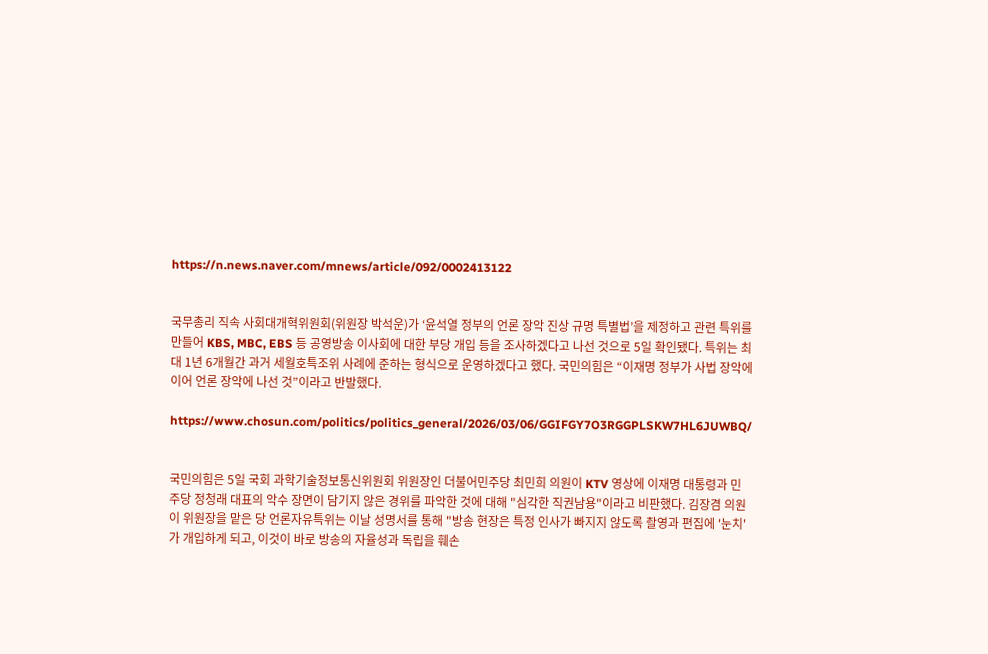https://n.news.naver.com/mnews/article/092/0002413122


국무총리 직속 사회대개혁위원회(위원장 박석운)가 ‘윤석열 정부의 언론 장악 진상 규명 특별법’을 제정하고 관련 특위를 만들어 KBS, MBC, EBS 등 공영방송 이사회에 대한 부당 개입 등을 조사하겠다고 나선 것으로 5일 확인됐다. 특위는 최대 1년 6개월간 과거 세월호특조위 사례에 준하는 형식으로 운영하겠다고 했다. 국민의힘은 “이재명 정부가 사법 장악에 이어 언론 장악에 나선 것”이라고 반발했다.

https://www.chosun.com/politics/politics_general/2026/03/06/GGIFGY7O3RGGPLSKW7HL6JUWBQ/


국민의힘은 5일 국회 과학기술정보통신위원회 위원장인 더불어민주당 최민희 의원이 KTV 영상에 이재명 대통령과 민주당 정청래 대표의 악수 장면이 담기지 않은 경위를 파악한 것에 대해 "심각한 직권남용"이라고 비판했다. 김장겸 의원이 위원장을 맡은 당 언론자유특위는 이날 성명서를 통해 "방송 현장은 특정 인사가 빠지지 않도록 촬영과 편집에 '눈치'가 개입하게 되고, 이것이 바로 방송의 자율성과 독립을 훼손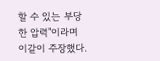할 수 있는 부당한 압력"이라며 이같이 주장했다.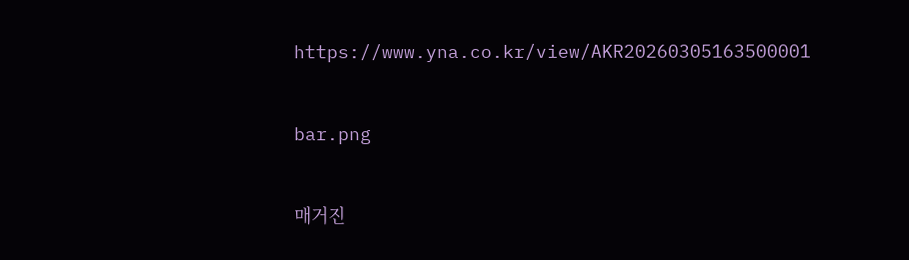https://www.yna.co.kr/view/AKR20260305163500001


bar.png


매거진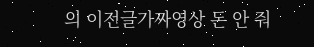의 이전글가짜영상 돈 안 줘